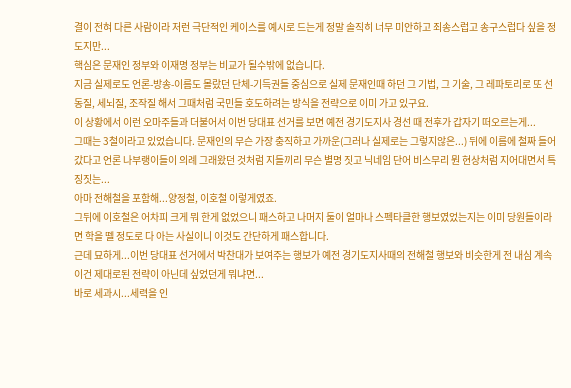결이 전혀 다른 사람이라 저런 극단적인 케이스를 예시로 드는게 정말 솔직히 너무 미안하고 죄송스럽고 송구스럽다 싶을 정도지만...
핵심은 문재인 정부와 이재명 정부는 비교가 될수밖에 없습니다.
지금 실제로도 언론-방송-이름도 몰랐던 단체-기득권들 중심으로 실제 문재인때 하던 그 기법, 그 기술, 그 레파토리로 또 선동질, 세뇌질, 조작질 해서 그때처럼 국민들 호도하려는 방식을 전략으로 이미 가고 있구요.
이 상황에서 이런 오마주들과 더불어서 이번 당대표 선거를 보면 예전 경기도지사 경선 때 전후가 갑자기 떠오르는게...
그때는 3철이라고 있었습니다. 문재인의 무슨 가장 충직하고 가까운(그러나 실제로는 그렇지않은...) 뒤에 이름에 철짜 들어갔다고 언론 나부랭이들이 의례 그래왔던 것처럼 지들끼리 무슨 별명 짓고 닉네임 단어 비스무리 뭔 현상처럼 지어대면서 특징짓는...
아마 전해철을 포함해...양정철, 이호철 이렇게였죠.
그뒤에 이호철은 어차피 크게 뭐 한게 없었으니 패스하고 나머지 둘이 얼마나 스펙타클한 행보였었는지는 이미 당원들이라면 학을 뗄 정도로 다 아는 사실이니 이것도 간단하게 패스합니다.
근데 묘하게...이번 당대표 선거에서 박찬대가 보여주는 행보가 예전 경기도지사때의 전해철 행보와 비슷한게 전 내심 계속 이건 제대로된 전략이 아닌데 싶었던게 뭐냐면...
바로 세과시...세력을 인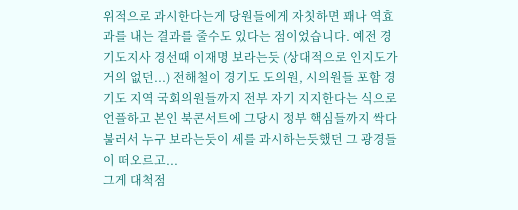위적으로 과시한다는게 당원들에게 자칫하면 꽤나 역효과를 내는 결과를 줄수도 있다는 점이었습니다. 예전 경기도지사 경선때 이재명 보라는듯 (상대적으로 인지도가 거의 없던...) 전해철이 경기도 도의원, 시의원들 포함 경기도 지역 국회의원들까지 전부 자기 지지한다는 식으로 언플하고 본인 북콘서트에 그당시 정부 핵심들까지 싹다 불러서 누구 보라는듯이 세를 과시하는듯했던 그 광경들이 떠오르고...
그게 대척점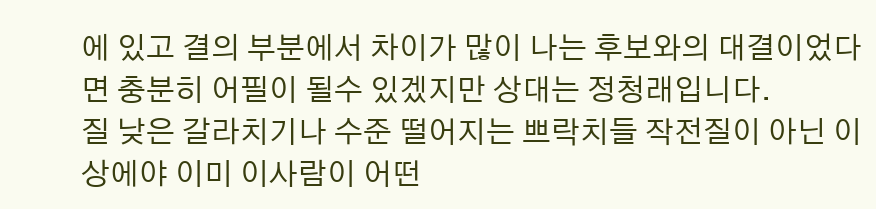에 있고 결의 부분에서 차이가 많이 나는 후보와의 대결이었다면 충분히 어필이 될수 있겠지만 상대는 정청래입니다.
질 낮은 갈라치기나 수준 떨어지는 쁘락치들 작전질이 아닌 이상에야 이미 이사람이 어떤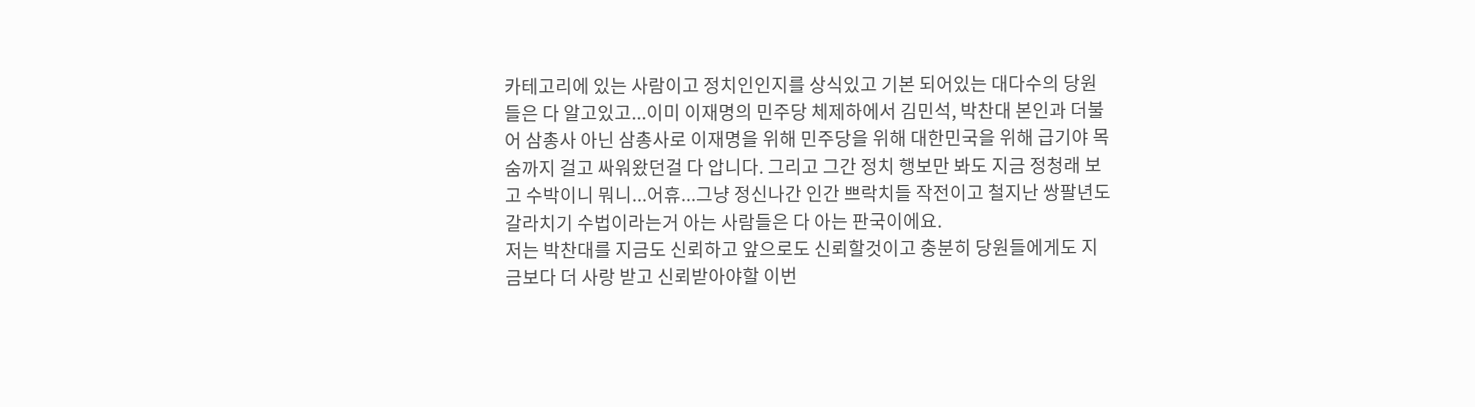카테고리에 있는 사람이고 정치인인지를 상식있고 기본 되어있는 대다수의 당원들은 다 알고있고...이미 이재명의 민주당 체제하에서 김민석, 박찬대 본인과 더불어 삼총사 아닌 삼총사로 이재명을 위해 민주당을 위해 대한민국을 위해 급기야 목숨까지 걸고 싸워왔던걸 다 압니다. 그리고 그간 정치 행보만 봐도 지금 정청래 보고 수박이니 뭐니...어휴...그냥 정신나간 인간 쁘락치들 작전이고 철지난 쌍팔년도 갈라치기 수법이라는거 아는 사람들은 다 아는 판국이에요.
저는 박찬대를 지금도 신뢰하고 앞으로도 신뢰할것이고 충분히 당원들에게도 지금보다 더 사랑 받고 신뢰받아야할 이번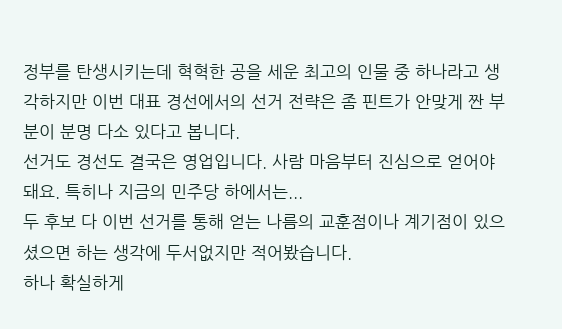정부를 탄생시키는데 혁혁한 공을 세운 최고의 인물 중 하나라고 생각하지만 이번 대표 경선에서의 선거 전략은 좀 핀트가 안맞게 짠 부분이 분명 다소 있다고 봅니다.
선거도 경선도 결국은 영업입니다. 사람 마음부터 진심으로 얻어야돼요. 특히나 지금의 민주당 하에서는...
두 후보 다 이번 선거를 통해 얻는 나름의 교훈점이나 계기점이 있으셨으면 하는 생각에 두서없지만 적어봤습니다.
하나 확실하게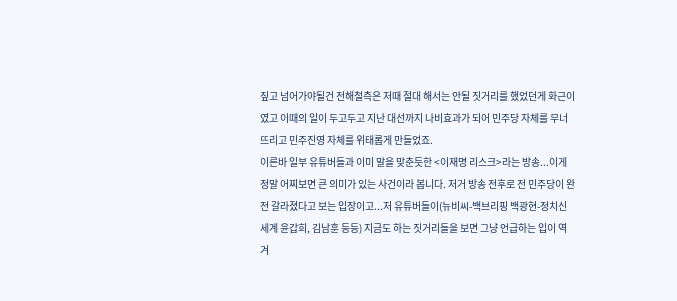짚고 넘어가야될건 전해철측은 저때 절대 해서는 안될 짓거리를 했었던게 화근이였고 이때의 일이 두고두고 지난 대선까지 나비효과가 되어 민주당 자체를 무너뜨리고 민주진영 자체를 위태롭게 만들었죠.
이른바 일부 유튜버들과 이미 말을 맞춘듯한 <이재명 리스크>라는 방송...이게 정말 어찌보면 큰 의미가 있는 사건이라 봅니다. 저거 방송 전후로 전 민주당이 완전 갈라졌다고 보는 입장이고...저 유튜버들이(뉴비씨-백브리핑 백광현-정치신세계 윤갑희, 김남훈 등등) 지금도 하는 짓거리들을 보면 그냥 언급하는 입이 역겨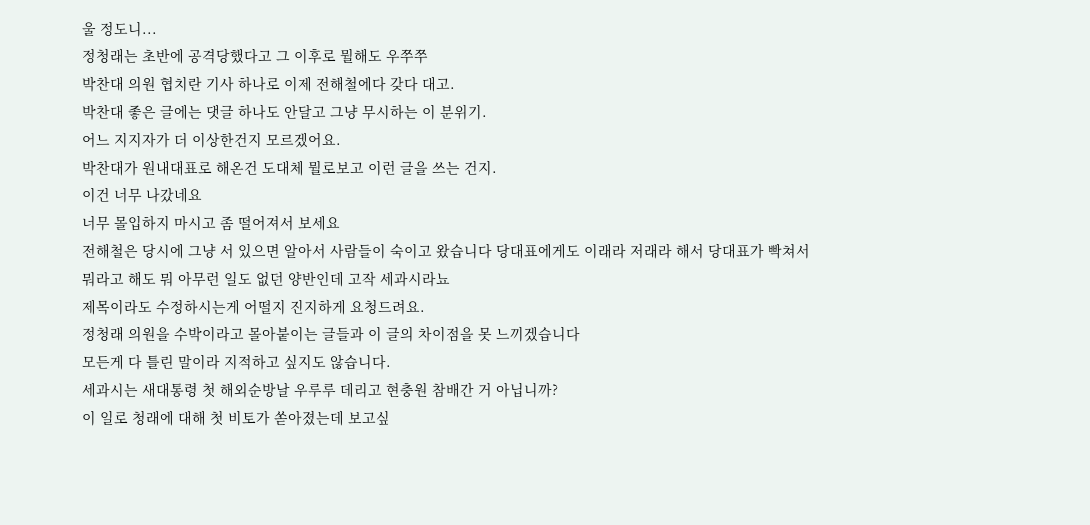울 정도니...
정청래는 초반에 공격당했다고 그 이후로 뭘해도 우쭈쭈
박찬대 의원 협치란 기사 하나로 이제 전해철에다 갖다 대고.
박찬대 좋은 글에는 댓글 하나도 안달고 그냥 무시하는 이 분위기.
어느 지지자가 더 이상한건지 모르겠어요.
박찬대가 원내대표로 해온건 도대체 뭘로보고 이런 글을 쓰는 건지.
이건 너무 나갔네요
너무 몰입하지 마시고 좀 떨어져서 보세요
전해철은 당시에 그냥 서 있으면 알아서 사람들이 숙이고 왔습니다 당대표에게도 이래라 저래라 해서 당대표가 빡쳐서 뭐라고 해도 뭐 아무런 일도 없던 양반인데 고작 세과시라뇨
제목이라도 수정하시는게 어떨지 진지하게 요청드려요.
정청래 의원을 수박이라고 몰아붙이는 글들과 이 글의 차이점을 못 느끼겠습니다
모든게 다 틀린 말이라 지적하고 싶지도 않습니다.
세과시는 새대통령 첫 해외순방날 우루루 데리고 현충원 참배간 거 아닙니까?
이 일로 청래에 대해 첫 비토가 쏟아졌는데 보고싶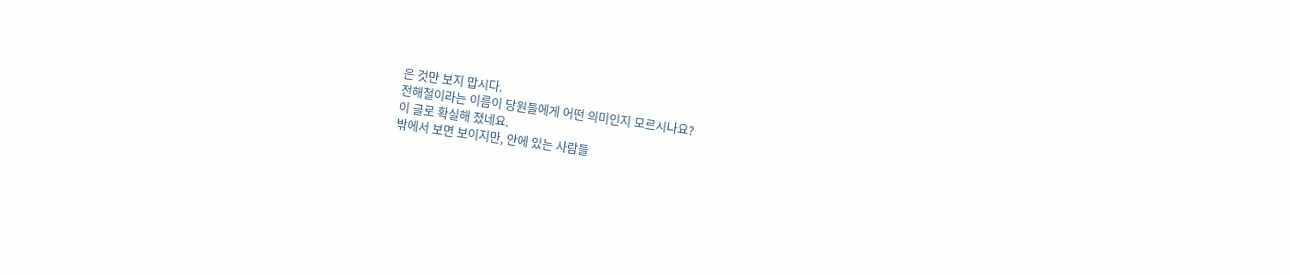은 것만 보지 맙시다.
전해철이라는 이름이 당원들에게 어떤 의미인지 모르시나요?
이 글로 확실해 졌네요.
밖에서 보면 보이지만, 안에 있는 사람들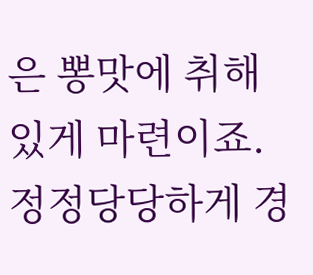은 뽕맛에 취해있게 마련이죠.
정정당당하게 경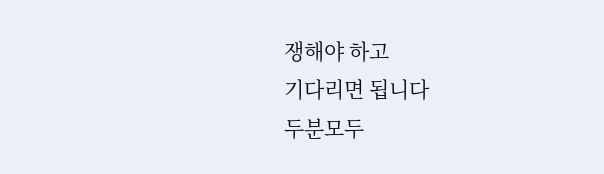쟁해야 하고
기다리면 됩니다
두분모두